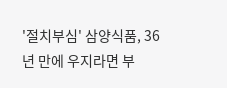'절치부심' 삼양식품, 36년 만에 우지라면 부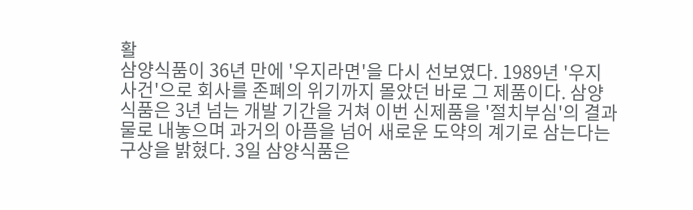활
삼양식품이 36년 만에 '우지라면'을 다시 선보였다. 1989년 '우지 사건'으로 회사를 존폐의 위기까지 몰았던 바로 그 제품이다. 삼양식품은 3년 넘는 개발 기간을 거쳐 이번 신제품을 '절치부심'의 결과물로 내놓으며 과거의 아픔을 넘어 새로운 도약의 계기로 삼는다는 구상을 밝혔다. 3일 삼양식품은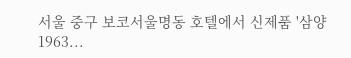서울 중구 보코서울명동 호텔에서 신제품 '삼양 1963...